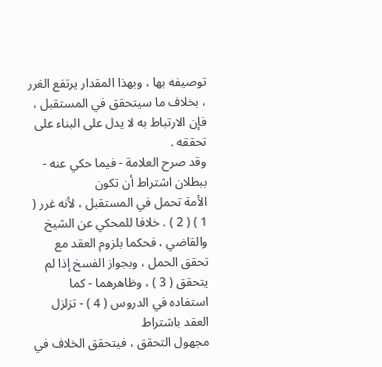توصيفه بها ، وبهذا المقدار يرتفع الغرر ، بخلاف ما سيتحقق في المستقبل ،
فإن الارتباط به لا يدل على البناء على تحققه .
وقد صرح العلامة - فيما حكي عنه - ببطلان اشتراط أن تكون
الأمة تحمل في المستقبل ، لأنه غرر ( 1 ) ( 2 ) . خلافا للمحكي عن الشيخ
والقاضي ، فحكما بلزوم العقد مع تحقق الحمل ، وبجواز الفسخ إذا لم
يتحقق ( 3 ) ، وظاهرهما - كما استفاده في الدروس ( 4 ) - تزلزل العقد باشتراط
مجهول التحقق ، فيتحقق الخلاف في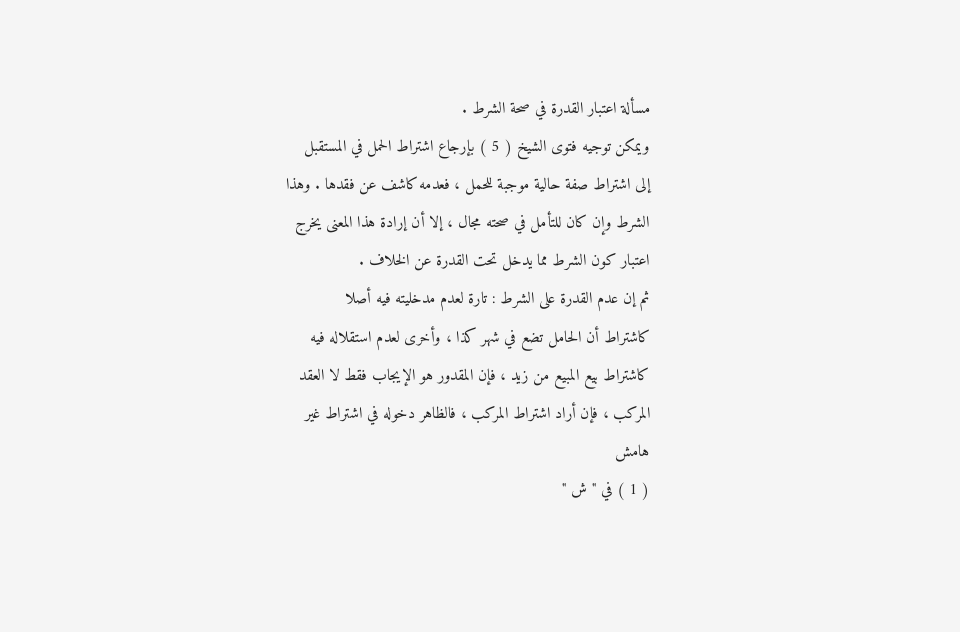مسألة اعتبار القدرة في صحة الشرط .
ويمكن توجيه فتوى الشيخ ( 5 ) بإرجاع اشتراط الحمل في المستقبل
إلى اشتراط صفة حالية موجبة للحمل ، فعدمه كاشف عن فقدها . وهذا
الشرط وإن كان للتأمل في صحته مجال ، إلا أن إرادة هذا المعنى يخرج
اعتبار كون الشرط مما يدخل تحت القدرة عن الخلاف .
ثم إن عدم القدرة على الشرط : تارة لعدم مدخليته فيه أصلا
كاشتراط أن الحامل تضع في شهر كذا ، وأخرى لعدم استقلاله فيه
كاشتراط بيع المبيع من زيد ، فإن المقدور هو الإيجاب فقط لا العقد
المركب ، فإن أراد اشتراط المركب ، فالظاهر دخوله في اشتراط غير
هامش
( 1 ) في " ش "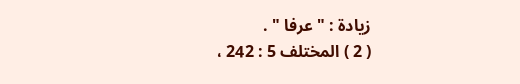زيادة : " عرفا " .
( 2 ) المختلف 5 : 242 ،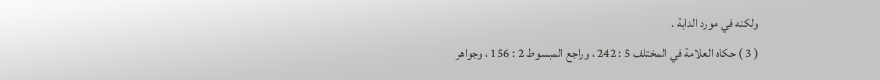ولكنه في مورد الدابة .
( 3 ) حكاه العلامة في المختلف 5 : 242 ، وراجع المبسوط 2 : 156 ، وجواهر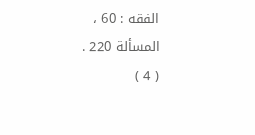الفقه : 60 ، المسألة 220 .
( 4 )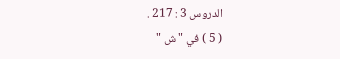الدروس 3 : 217 .
( 5 ) في " ش "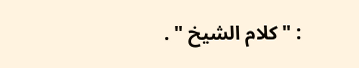: " كلام الشيخ " .